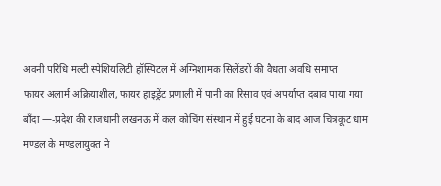अवनी परिधि मल्टी स्पेशियलिटी हॉस्पिटल में अग्निशामक सिलेंडरों की वैधता अवधि समाप्त
फायर अलार्म अक्रियाशील, फायर हाइड्रेंट प्रणाली में पानी का रिसाव एवं अपर्याप्त दबाव पाया गया
बाँदा —-प्रदेश की राजधानी लखनऊ में कल कोचिंग संस्थान में हुई घटना के बाद आज चित्रकूट धाम मण्डल के मण्डलायुक्त ने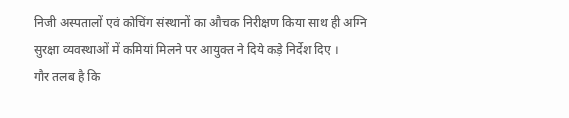निजी अस्पतालों एवं कोचिंग संस्थानों का औचक निरीक्षण किया साथ ही अग्नि सुरक्षा व्यवस्थाओं में कमियां मिलने पर आयुक्त ने दिये कड़े निर्देश दिए ।
गौर तलब है कि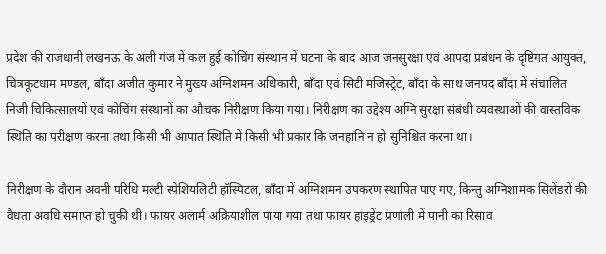प्रदेश की राजधानी लखनऊ के अली गंज में कल हुई कोचिंग संस्थान में घटना के बाद आज जनसुरक्षा एवं आपदा प्रबंधन के दृष्टिगत आयुक्त, चित्रकूटधाम मण्डल, बाँदा अजीत कुमार ने मुख्य अग्निशमन अधिकारी, बाँदा एवं सिटी मजिस्ट्रेट, बाँदा के साथ जनपद बाँदा में संचालित निजी चिकित्सालयों एवं कोचिंग संस्थानों का औचक निरीक्षण किया गया। निरीक्षण का उद्देश्य अग्नि सुरक्षा संबंधी व्यवस्थाओं की वास्तविक स्थिति का परीक्षण करना तथा किसी भी आपात स्थिति में किसी भी प्रकार कि जनहानि न हो सुनिश्चित करना था।

निरीक्षण के दौरान अवनी परिधि मल्टी स्पेशियलिटी हॉस्पिटल, बाँदा में अग्निशमन उपकरण स्थापित पाए गए, किन्तु अग्निशामक सिलेंडरों की वैधता अवधि समाप्त हो चुकी थी। फायर अलार्म अक्रियाशील पाया गया तथा फायर हाइड्रेंट प्रणाली में पानी का रिसाव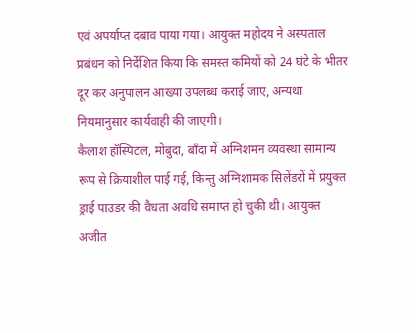एवं अपर्याप्त दबाव पाया गया। आयुक्त महोदय ने अस्पताल प्रबंधन को निर्देशित किया कि समस्त कमियों को 24 घंटे के भीतर दूर कर अनुपालन आख्या उपलब्ध कराई जाए, अन्यथा नियमानुसार कार्यवाही की जाएगी।
कैलाश हॉस्पिटल, मोबुदा, बाँदा में अग्निशमन व्यवस्था सामान्य रूप से क्रियाशील पाई गई, किन्तु अग्निशामक सिलेंडरों में प्रयुक्त ड्राई पाउडर की वैधता अवधि समाप्त हो चुकी थी। आयुक्त अजीत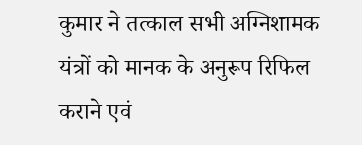कुमार ने तत्काल सभी अग्निशामक यंत्रों को मानक के अनुरूप रिफिल कराने एवं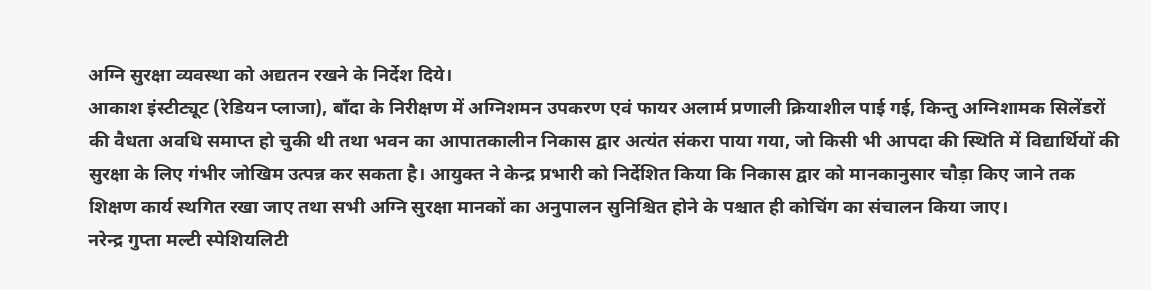अग्नि सुरक्षा व्यवस्था को अद्यतन रखने के निर्देश दिये।
आकाश इंस्टीट्यूट (रेडियन प्लाजा), बाँदा के निरीक्षण में अग्निशमन उपकरण एवं फायर अलार्म प्रणाली क्रियाशील पाई गई, किन्तु अग्निशामक सिलेंडरों की वैधता अवधि समाप्त हो चुकी थी तथा भवन का आपातकालीन निकास द्वार अत्यंत संकरा पाया गया, जो किसी भी आपदा की स्थिति में विद्यार्थियों की सुरक्षा के लिए गंभीर जोखिम उत्पन्न कर सकता है। आयुक्त ने केन्द्र प्रभारी को निर्देशित किया कि निकास द्वार को मानकानुसार चौड़ा किए जाने तक शिक्षण कार्य स्थगित रखा जाए तथा सभी अग्नि सुरक्षा मानकों का अनुपालन सुनिश्चित होने के पश्चात ही कोचिंग का संचालन किया जाए।
नरेन्द्र गुप्ता मल्टी स्पेशियलिटी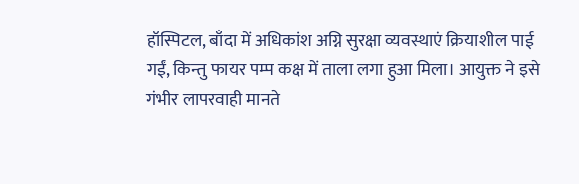हॉस्पिटल, बाँदा में अधिकांश अग्नि सुरक्षा व्यवस्थाएं क्रियाशील पाई गईं, किन्तु फायर पम्प कक्ष में ताला लगा हुआ मिला। आयुक्त ने इसे गंभीर लापरवाही मानते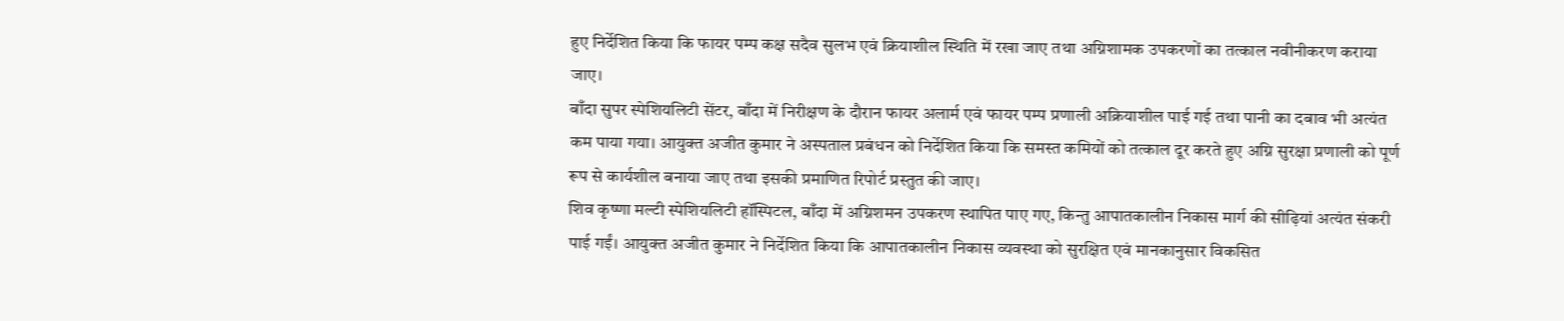हुए निर्देशित किया कि फायर पम्प कक्ष सदैव सुलभ एवं क्रियाशील स्थिति में रखा जाए तथा अग्निशामक उपकरणों का तत्काल नवीनीकरण कराया जाए।
बाँदा सुपर स्पेशियलिटी सेंटर, बाँदा में निरीक्षण के दौरान फायर अलार्म एवं फायर पम्प प्रणाली अक्रियाशील पाई गई तथा पानी का दबाव भी अत्यंत कम पाया गया। आयुक्त अजीत कुमार ने अस्पताल प्रबंधन को निर्देशित किया कि समस्त कमियों को तत्काल दूर करते हुए अग्नि सुरक्षा प्रणाली को पूर्ण रूप से कार्यशील बनाया जाए तथा इसकी प्रमाणित रिपोर्ट प्रस्तुत की जाए।
शिव कृष्णा मल्टी स्पेशियलिटी हॉस्पिटल, बाँदा में अग्निशमन उपकरण स्थापित पाए गए, किन्तु आपातकालीन निकास मार्ग की सीढ़ियां अत्यंत संकरी पाई गईं। आयुक्त अजीत कुमार ने निर्देशित किया कि आपातकालीन निकास व्यवस्था को सुरक्षित एवं मानकानुसार विकसित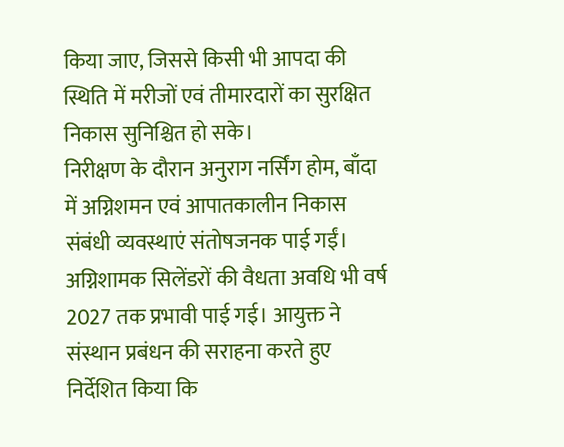किया जाए, जिससे किसी भी आपदा की स्थिति में मरीजों एवं तीमारदारों का सुरक्षित निकास सुनिश्चित हो सके।
निरीक्षण के दौरान अनुराग नर्सिंग होम, बाँदा में अग्निशमन एवं आपातकालीन निकास संबंधी व्यवस्थाएं संतोषजनक पाई गईं। अग्निशामक सिलेंडरों की वैधता अवधि भी वर्ष 2027 तक प्रभावी पाई गई। आयुक्त ने संस्थान प्रबंधन की सराहना करते हुए निर्देशित किया कि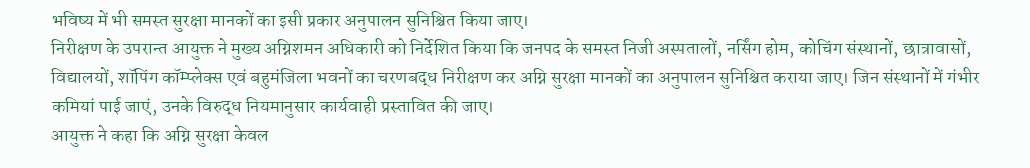भविष्य में भी समस्त सुरक्षा मानकों का इसी प्रकार अनुपालन सुनिश्चित किया जाए।
निरीक्षण के उपरान्त आयुक्त ने मुख्य अग्निशमन अधिकारी को निर्देशित किया कि जनपद के समस्त निजी अस्पतालों, नर्सिंग होम, कोचिंग संस्थानों, छात्रावासों, विद्यालयों, शॉपिंग कॉम्प्लेक्स एवं बहुमंजिला भवनों का चरणबद्ध निरीक्षण कर अग्नि सुरक्षा मानकों का अनुपालन सुनिश्चित कराया जाए। जिन संस्थानों में गंभीर कमियां पाई जाएं, उनके विरुद्ध नियमानुसार कार्यवाही प्रस्तावित की जाए।
आयुक्त ने कहा कि अग्नि सुरक्षा केवल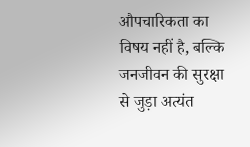औपचारिकता का विषय नहीं है, बल्कि जनजीवन की सुरक्षा से जुड़ा अत्यंत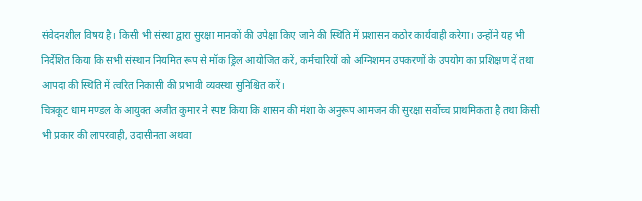संवेदनशील विषय है। किसी भी संस्था द्वारा सुरक्षा मानकों की उपेक्षा किए जाने की स्थिति में प्रशासन कठोर कार्यवाही करेगा। उन्होंने यह भी निर्देशित किया कि सभी संस्थान नियमित रूप से मॉक ड्रिल आयोजित करें, कर्मचारियों को अग्निशमन उपकरणों के उपयोग का प्रशिक्षण दें तथा आपदा की स्थिति में त्वरित निकासी की प्रभावी व्यवस्था सुनिश्चित करें।
चित्रकूट धाम मण्डल के आयुक्त अजीत कुमार ने स्पष्ट किया कि शासन की मंशा के अनुरूप आमजन की सुरक्षा सर्वोच्च प्राथमिकता है तथा किसी भी प्रकार की लापरवाही, उदासीनता अथवा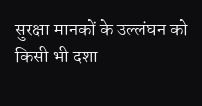सुरक्षा मानकों के उल्लंघन को किसी भी दशा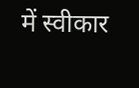में स्वीकार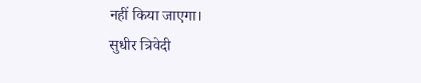नहीं किया जाएगा।
सुधीर त्रिवेदी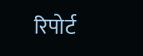रिपोर्ट